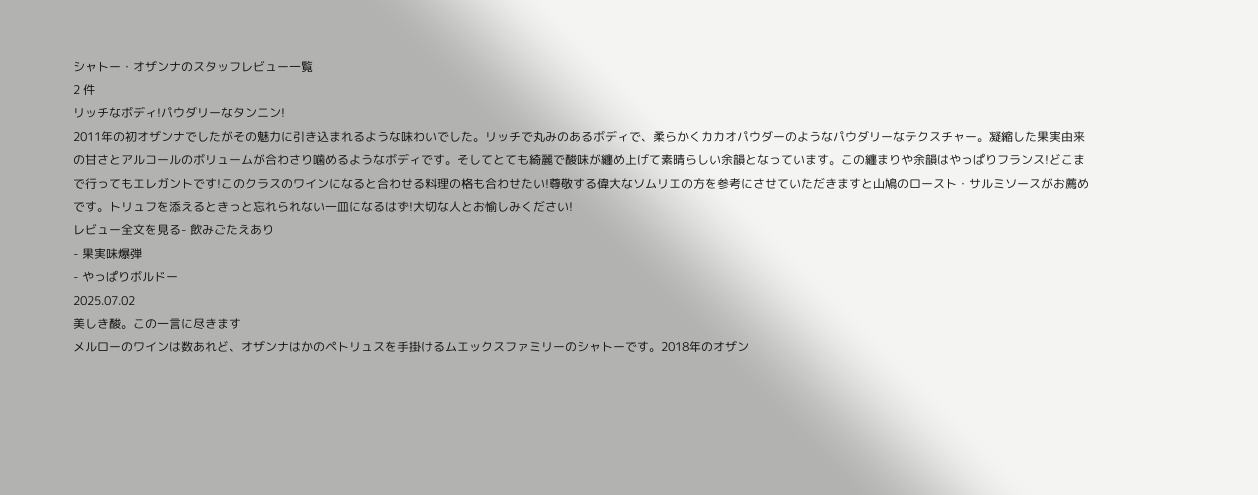シャトー・オザンナのスタッフレビュー一覧
2 件
リッチなボディ!パウダリーなタンニン!
2011年の初オザンナでしたがその魅力に引き込まれるような味わいでした。リッチで丸みのあるボディで、柔らかくカカオパウダーのようなパウダリーなテクスチャー。凝縮した果実由来の甘さとアルコールのボリュームが合わさり噛めるようなボディです。そしてとても綺麗で酸味が纏め上げて素晴らしい余韻となっています。この纏まりや余韻はやっぱりフランス!どこまで行ってもエレガントです!このクラスのワインになると合わせる料理の格も合わせたい!尊敬する偉大なソムリエの方を参考にさせていただきますと山鳩のロースト・サルミソースがお薦めです。トリュフを添えるときっと忘れられない一皿になるはず!大切な人とお愉しみください!
レビュー全文を見る- 飲みごたえあり
- 果実味爆弾
- やっぱりボルドー
2025.07.02
美しき酸。この一言に尽きます
メルローのワインは数あれど、オザンナはかのペトリュスを手掛けるムエックスファミリーのシャトーです。2018年のオザン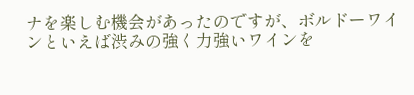ナを楽しむ機会があったのですが、ボルドーワインといえば渋みの強く力強いワインを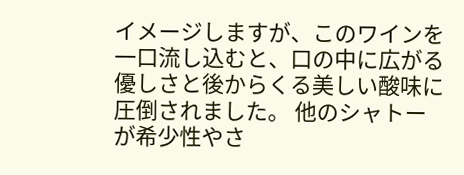イメージしますが、このワインを一口流し込むと、口の中に広がる優しさと後からくる美しい酸味に圧倒されました。 他のシャトーが希少性やさ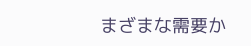まざまな需要か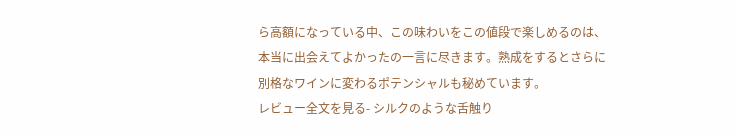ら高額になっている中、この味わいをこの値段で楽しめるのは、本当に出会えてよかったの一言に尽きます。熟成をするとさらに別格なワインに変わるポテンシャルも秘めています。
レビュー全文を見る- シルクのような舌触り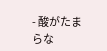- 酸がたまらな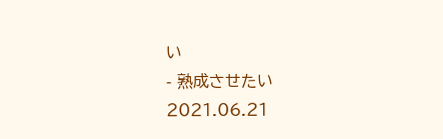い
- 熟成させたい
2021.06.21